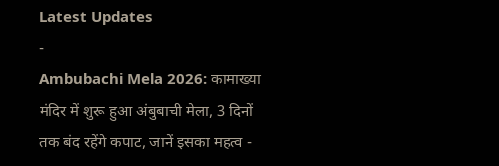Latest Updates
-
Ambubachi Mela 2026: कामाख्या मंदिर में शुरू हुआ अंबुबाची मेला, 3 दिनों तक बंद रहेंगे कपाट, जानें इसका महत्व -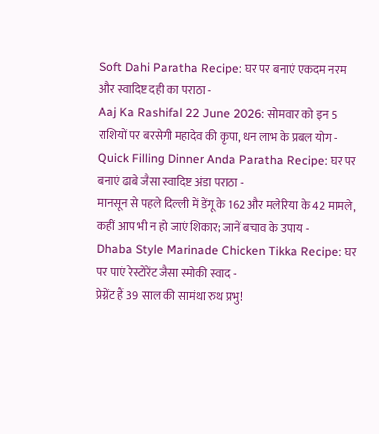Soft Dahi Paratha Recipe: घर पर बनाएं एकदम नरम और स्वादिष्ट दही का पराठा -
Aaj Ka Rashifal 22 June 2026: सोमवार को इन 5 राशियों पर बरसेगी महादेव की कृपा, धन लाभ के प्रबल योग -
Quick Filling Dinner Anda Paratha Recipe: घर पर बनाएं ढाबे जैसा स्वादिष्ट अंडा पराठा -
मानसून से पहले दिल्ली में डेंगू के 162 और मलेरिया के 42 मामले, कहीं आप भी न हो जाएं शिकार; जानें बचाव के उपाय -
Dhaba Style Marinade Chicken Tikka Recipe: घर पर पाएं रेस्टोरेंट जैसा स्मोकी स्वाद -
प्रेग्नेंट हैं 39 साल की सामंथा रुथ प्रभु!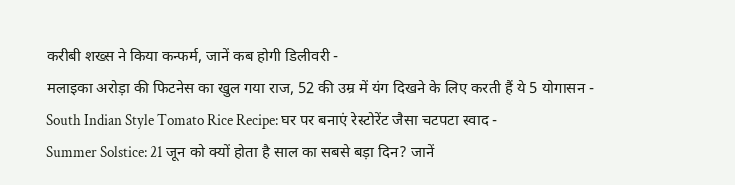करीबी शख्स ने किया कन्फर्म, जानें कब होगी डिलीवरी -
मलाइका अरोड़ा की फिटनेस का खुल गया राज, 52 की उम्र में यंग दिखने के लिए करती हैं ये 5 योगासन -
South Indian Style Tomato Rice Recipe: घर पर बनाएं रेस्टोरेंट जैसा चटपटा स्वाद -
Summer Solstice: 21 जून को क्यों होता है साल का सबसे बड़ा दिन? जानें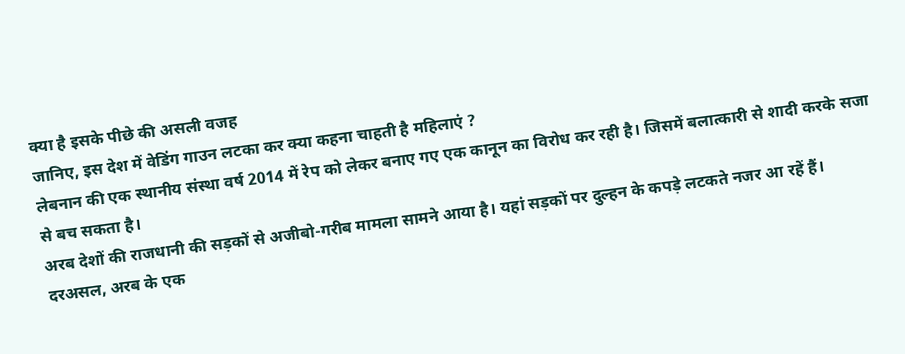क्या है इसके पीछे की असली वजह
जानिए, इस देश में वेडिंग गाउन लटका कर क्या कहना चाहती है महिलाएं ?
लेबनान की एक स्थानीय संस्था वर्ष 2014 में रेप को लेकर बनाए गए एक कानून का विरोध कर रही है। जिसमें बलात्कारी से शादी करके सजा से बच सकता है।
अरब देशों की राजधानी की सड़कों से अजीबो-गरीब मामला सामने आया है। यहां सड़कों पर दुल्हन के कपड़े लटकते नजर आ रहें हैं। दरअसल, अरब के एक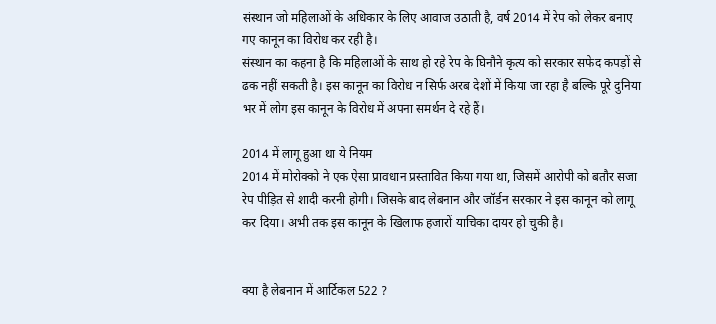संस्थान जो महिलाओं के अधिकार के लिए आवाज उठाती है, वर्ष 2014 में रेप को लेकर बनाए गए कानून का विरोध कर रही है।
संस्थान का कहना है कि महिलाओं के साथ हो रहे रेप के घिनौने कृत्य को सरकार सफेद कपड़ों से ढक नहीं सकती है। इस कानून का विरोध न सिर्फ अरब देशों में किया जा रहा है बल्कि पूरे दुनिया भर में लोग इस कानून के विरोध में अपना समर्थन दे रहे हैं।

2014 में लागू हुआ था ये नियम
2014 में मोरोक्को ने एक ऐसा प्रावधान प्रस्तावित किया गया था, जिसमें आरोपी को बतौर सजा रेप पीड़ित से शादी करनी होगी। जिसके बाद लेबनान और जॉर्डन सरकार ने इस कानून को लागू कर दिया। अभी तक इस कानून के खिलाफ हजारों याचिका दायर हो चुकी है।


क्या है लेबनान में आर्टिकल 522 ?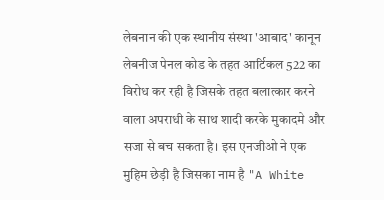लेबनान की एक स्थानीय संस्था 'आबाद' कानून लेबनीज पेनल कोड के तहत आर्टिकल 522 का विरोध कर रही है जिसके तहत बलात्कार करने वाला अपराधी के साथ शादी करके मुकादमे और सजा से बच सकता है। इस एनजीओ ने एक मुहिम छेड़ी है जिसका नाम है "A White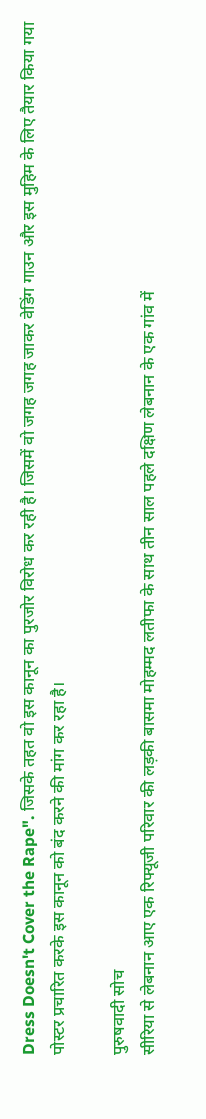Dress Doesn't Cover the Rape". जिसके तहत वो इस कानून का पुरजोर विरोध कर रही है। जिसमें वो जगह जगह जाकर वेडिंग गाउन और इस मुहिम के लिए तैयार किया गया पोस्टर प्रचारित करके इस कानून को बंद करने की मांग कर रहा है।

पुरुषवादी सोच
सीरिया से लेबनान आए एक रिफ्यूजी परिवार की लड़की बासमा मोहम्मद लतीफा के साथ तीन साल पहले दक्षिण लेबनान के एक गांव में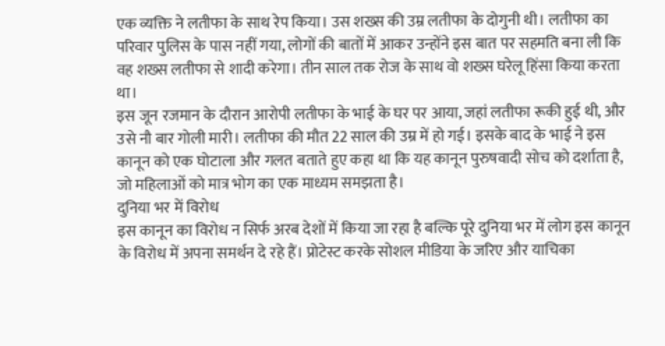एक व्यक्ति ने लतीफा के साथ रेप किया। उस शख्स की उम्र लतीफा के दोगुनी थी। लतीफा का परिवार पुलिस के पास नहीं गया, लोगों की बातों में आकर उन्होंने इस बात पर सहमति बना ली कि वह शख्स लतीफा से शादी करेगा। तीन साल तक रोज के साथ वो शख्स घरेलू हिंसा किया करता था।
इस जून रजमान के दौरान आरोपी लतीफा के भाई के घर पर आया, जहां लतीफा रूकी हुई थी, और उसे नौ बार गोली मारी। लतीफा की मौत 22 साल की उम्र में हो गई। इसके बाद के भाई ने इस कानून को एक घोटाला और गलत बताते हुए कहा था कि यह कानून पुरुषवादी सोच को दर्शाता है, जो महिलाओं को मात्र भोग का एक माध्यम समझता है।
दुनिया भर में विरोध
इस कानून का विरोध न सिर्फ अरब देशों में किया जा रहा है बल्कि पूरे दुनिया भर में लोग इस कानून के विरोध में अपना समर्थन दे रहे हैं। प्रोटेस्ट करके सोशल मीडिया के जरिए और याचिका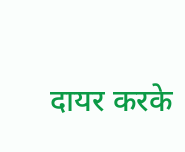दायर करके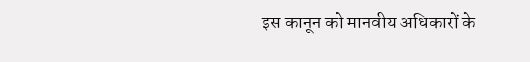इस कानून को मानवीय अधिकारों के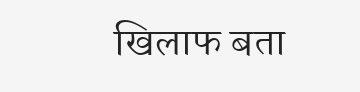खिलाफ बता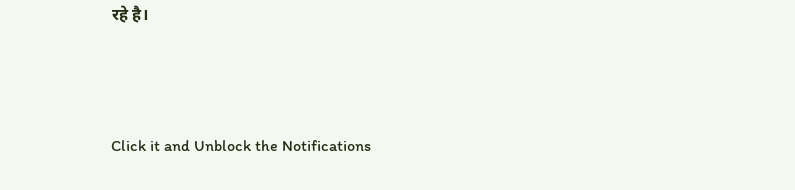रहे है।



Click it and Unblock the Notifications